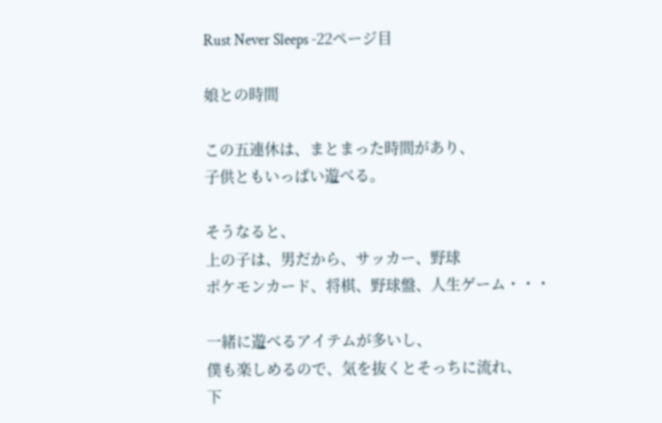Rust Never Sleeps -22ページ目

娘との時間

この五連休は、まとまった時間があり、
子供ともいっぱい遊べる。

そうなると、
上の子は、男だから、サッカー、野球
ポケモンカード、将棋、野球盤、人生ゲーム・・・

一緒に遊べるアイテムが多いし、
僕も楽しめるので、気を抜くとそっちに流れ、
下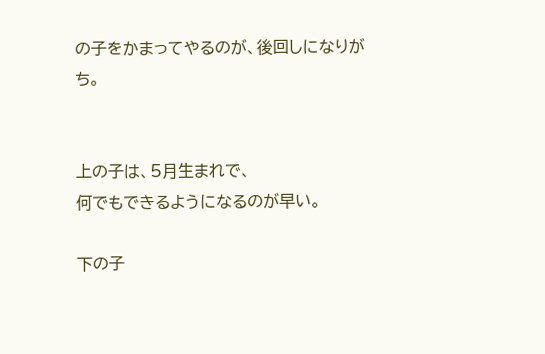の子をかまってやるのが、後回しになりがち。


上の子は、5月生まれで、
何でもできるようになるのが早い。

下の子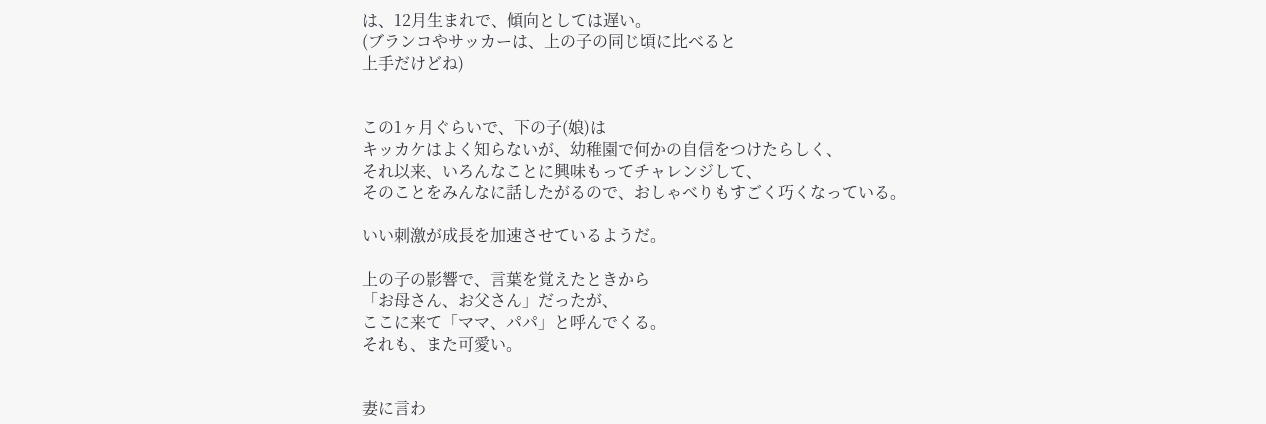は、12月生まれで、傾向としては遅い。
(ブランコやサッカーは、上の子の同じ頃に比べると
上手だけどね)


この1ヶ月ぐらいで、下の子(娘)は
キッカケはよく知らないが、幼稚園で何かの自信をつけたらしく、
それ以来、いろんなことに興味もってチャレンジして、
そのことをみんなに話したがるので、おしゃべりもすごく巧くなっている。

いい刺激が成長を加速させているようだ。

上の子の影響で、言葉を覚えたときから
「お母さん、お父さん」だったが、
ここに来て「ママ、パパ」と呼んでくる。
それも、また可愛い。


妻に言わ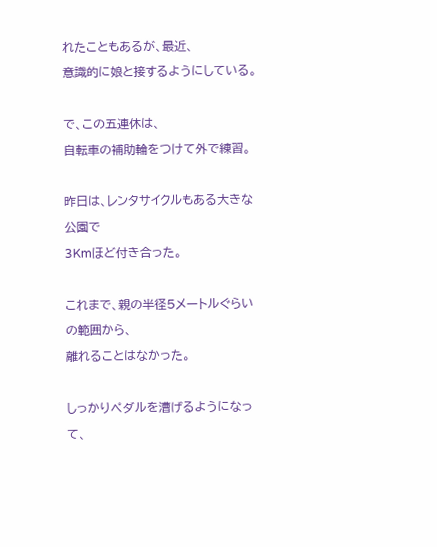れたこともあるが、最近、
意識的に娘と接するようにしている。

で、この五連休は、
自転車の補助輪をつけて外で練習。

昨日は、レンタサイクルもある大きな公園で
3Kmほど付き合った。

これまで、親の半径5メートルぐらいの範囲から、
離れることはなかった。

しっかりペダルを漕げるようになって、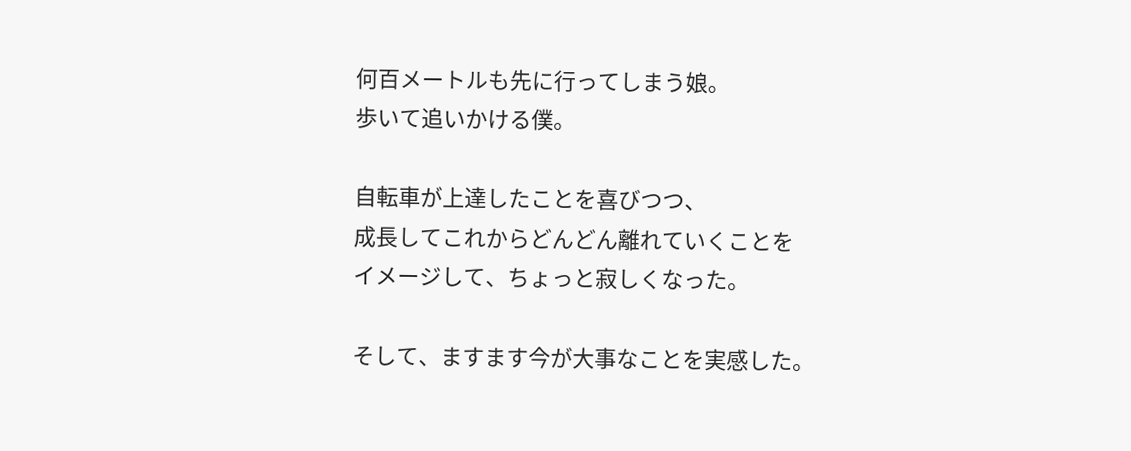何百メートルも先に行ってしまう娘。
歩いて追いかける僕。

自転車が上達したことを喜びつつ、
成長してこれからどんどん離れていくことを
イメージして、ちょっと寂しくなった。

そして、ますます今が大事なことを実感した。